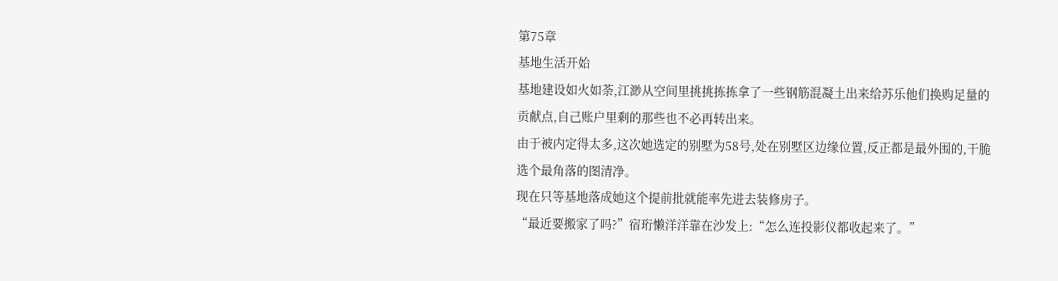第75章
基地生活开始
基地建设如火如荼,江渺从空间里挑挑拣拣拿了一些钢筋混凝土出来给苏乐他们换购足量的贡献点,自己账户里剩的那些也不必再转出来。
由于被内定得太多,这次她选定的别墅为58号,处在别墅区边缘位置,反正都是最外围的,干脆选个最角落的图清净。
现在只等基地落成她这个提前批就能率先进去装修房子。
“最近要搬家了吗?”宿珩懒洋洋靠在沙发上:“怎么连投影仪都收起来了。”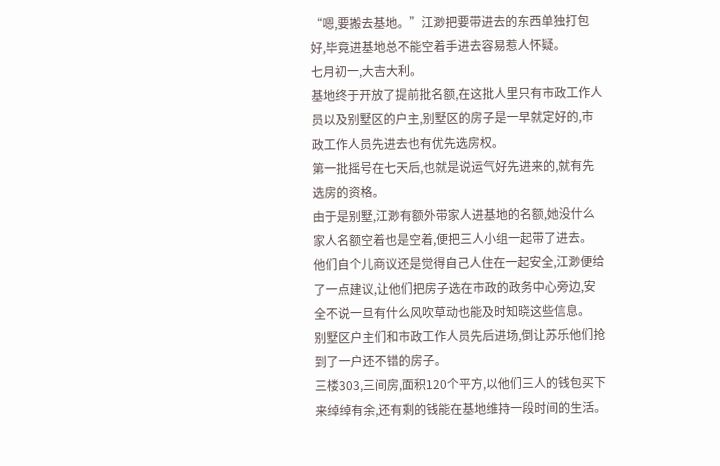“嗯,要搬去基地。”江渺把要带进去的东西单独打包好,毕竟进基地总不能空着手进去容易惹人怀疑。
七月初一,大吉大利。
基地终于开放了提前批名额,在这批人里只有市政工作人员以及别墅区的户主,别墅区的房子是一早就定好的,市政工作人员先进去也有优先选房权。
第一批摇号在七天后,也就是说运气好先进来的,就有先选房的资格。
由于是别墅,江渺有额外带家人进基地的名额,她没什么家人名额空着也是空着,便把三人小组一起带了进去。
他们自个儿商议还是觉得自己人住在一起安全,江渺便给了一点建议,让他们把房子选在市政的政务中心旁边,安全不说一旦有什么风吹草动也能及时知晓这些信息。
别墅区户主们和市政工作人员先后进场,倒让苏乐他们抢到了一户还不错的房子。
三楼303,三间房,面积120个平方,以他们三人的钱包买下来绰绰有余,还有剩的钱能在基地维持一段时间的生活。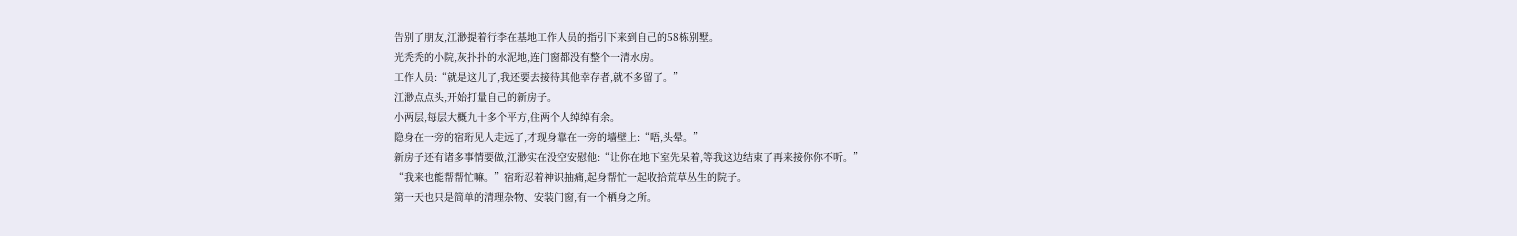告别了朋友,江渺提着行李在基地工作人员的指引下来到自己的58栋别墅。
光秃秃的小院,灰扑扑的水泥地,连门窗都没有整个一清水房。
工作人员:“就是这儿了,我还要去接待其他幸存者,就不多留了。”
江渺点点头,开始打量自己的新房子。
小两层,每层大概九十多个平方,住两个人绰绰有余。
隐身在一旁的宿珩见人走远了,才现身靠在一旁的墙壁上:“唔,头晕。”
新房子还有诸多事情要做,江渺实在没空安慰他:“让你在地下室先呆着,等我这边结束了再来接你你不听。”
“我来也能帮帮忙嘛。”宿珩忍着神识抽痛,起身帮忙一起收拾荒草丛生的院子。
第一天也只是简单的清理杂物、安装门窗,有一个栖身之所。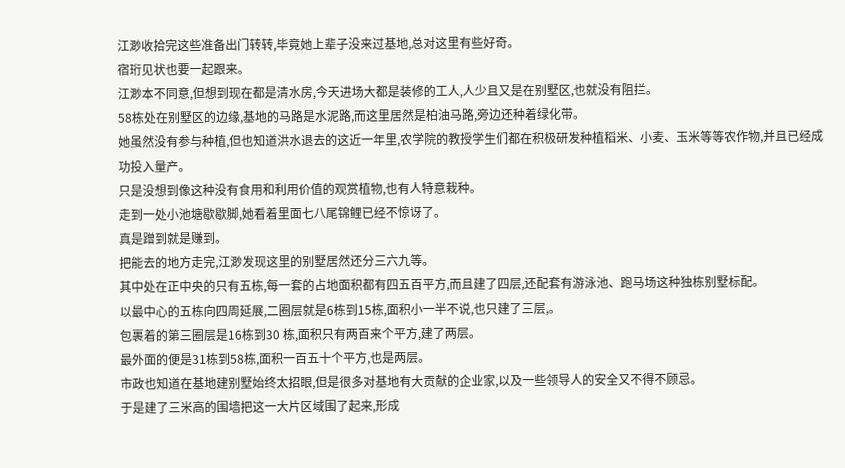江渺收拾完这些准备出门转转,毕竟她上辈子没来过基地,总对这里有些好奇。
宿珩见状也要一起跟来。
江渺本不同意,但想到现在都是清水房,今天进场大都是装修的工人,人少且又是在别墅区,也就没有阻拦。
58栋处在别墅区的边缘,基地的马路是水泥路,而这里居然是柏油马路,旁边还种着绿化带。
她虽然没有参与种植,但也知道洪水退去的这近一年里,农学院的教授学生们都在积极研发种植稻米、小麦、玉米等等农作物,并且已经成功投入量产。
只是没想到像这种没有食用和利用价值的观赏植物,也有人特意栽种。
走到一处小池塘歇歇脚,她看着里面七八尾锦鲤已经不惊讶了。
真是蹭到就是赚到。
把能去的地方走完,江渺发现这里的别墅居然还分三六九等。
其中处在正中央的只有五栋,每一套的占地面积都有四五百平方,而且建了四层,还配套有游泳池、跑马场这种独栋别墅标配。
以最中心的五栋向四周延展,二圈层就是6栋到15栋,面积小一半不说,也只建了三层,。
包裹着的第三圈层是16栋到30 栋,面积只有两百来个平方,建了两层。
最外面的便是31栋到58栋,面积一百五十个平方,也是两层。
市政也知道在基地建别墅始终太招眼,但是很多对基地有大贡献的企业家,以及一些领导人的安全又不得不顾忌。
于是建了三米高的围墙把这一大片区域围了起来,形成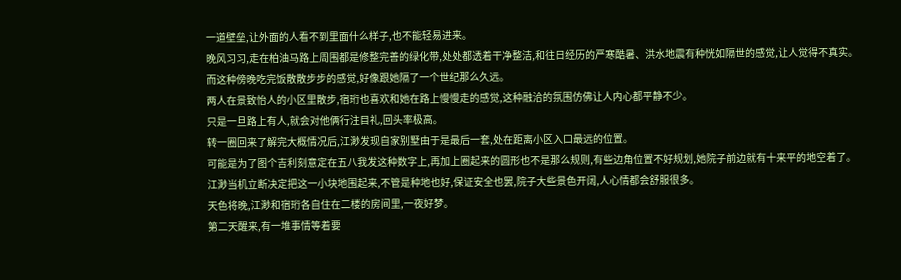一道壁垒,让外面的人看不到里面什么样子,也不能轻易进来。
晚风习习,走在柏油马路上周围都是修整完善的绿化带,处处都透着干净整洁,和往日经历的严寒酷暑、洪水地震有种恍如隔世的感觉,让人觉得不真实。
而这种傍晚吃完饭散散步步的感觉,好像跟她隔了一个世纪那么久远。
两人在景致怡人的小区里散步,宿珩也喜欢和她在路上慢慢走的感觉,这种融洽的氛围仿佛让人内心都平静不少。
只是一旦路上有人,就会对他俩行注目礼,回头率极高。
转一圈回来了解完大概情况后,江渺发现自家别墅由于是最后一套,处在距离小区入口最远的位置。
可能是为了图个吉利刻意定在五八我发这种数字上,再加上圈起来的圆形也不是那么规则,有些边角位置不好规划,她院子前边就有十来平的地空着了。
江渺当机立断决定把这一小块地围起来,不管是种地也好,保证安全也罢,院子大些景色开阔,人心情都会舒服很多。
天色将晚,江渺和宿珩各自住在二楼的房间里,一夜好梦。
第二天醒来,有一堆事情等着要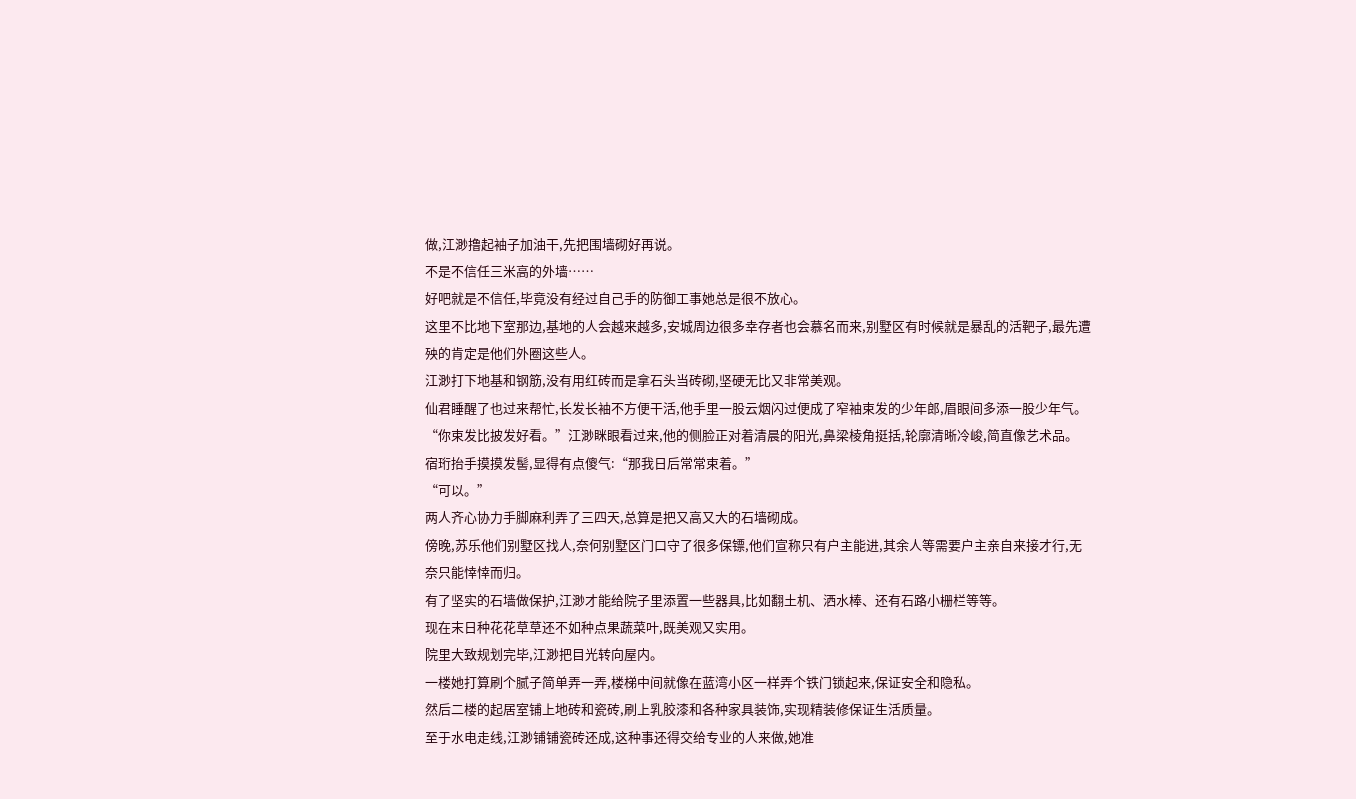做,江渺撸起袖子加油干,先把围墙砌好再说。
不是不信任三米高的外墙……
好吧就是不信任,毕竟没有经过自己手的防御工事她总是很不放心。
这里不比地下室那边,基地的人会越来越多,安城周边很多幸存者也会慕名而来,别墅区有时候就是暴乱的活靶子,最先遭殃的肯定是他们外圈这些人。
江渺打下地基和钢筋,没有用红砖而是拿石头当砖砌,坚硬无比又非常美观。
仙君睡醒了也过来帮忙,长发长袖不方便干活,他手里一股云烟闪过便成了窄袖束发的少年郎,眉眼间多添一股少年气。
“你束发比披发好看。”江渺眯眼看过来,他的侧脸正对着清晨的阳光,鼻梁棱角挺括,轮廓清晰冷峻,简直像艺术品。
宿珩抬手摸摸发髻,显得有点傻气:“那我日后常常束着。”
“可以。”
两人齐心协力手脚麻利弄了三四天,总算是把又高又大的石墙砌成。
傍晚,苏乐他们别墅区找人,奈何别墅区门口守了很多保镖,他们宣称只有户主能进,其余人等需要户主亲自来接才行,无奈只能悻悻而归。
有了坚实的石墙做保护,江渺才能给院子里添置一些器具,比如翻土机、洒水棒、还有石路小栅栏等等。
现在末日种花花草草还不如种点果蔬菜叶,既美观又实用。
院里大致规划完毕,江渺把目光转向屋内。
一楼她打算刷个腻子简单弄一弄,楼梯中间就像在蓝湾小区一样弄个铁门锁起来,保证安全和隐私。
然后二楼的起居室铺上地砖和瓷砖,刷上乳胶漆和各种家具装饰,实现精装修保证生活质量。
至于水电走线,江渺铺铺瓷砖还成,这种事还得交给专业的人来做,她准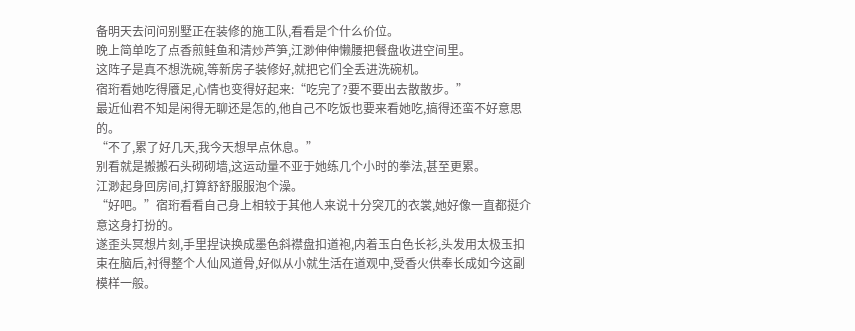备明天去问问别墅正在装修的施工队,看看是个什么价位。
晚上简单吃了点香煎鲑鱼和清炒芦笋,江渺伸伸懒腰把餐盘收进空间里。
这阵子是真不想洗碗,等新房子装修好,就把它们全丢进洗碗机。
宿珩看她吃得餍足,心情也变得好起来:“吃完了?要不要出去散散步。”
最近仙君不知是闲得无聊还是怎的,他自己不吃饭也要来看她吃,搞得还蛮不好意思的。
“不了,累了好几天,我今天想早点休息。”
别看就是搬搬石头砌砌墙,这运动量不亚于她练几个小时的拳法,甚至更累。
江渺起身回房间,打算舒舒服服泡个澡。
“好吧。”宿珩看看自己身上相较于其他人来说十分突兀的衣裳,她好像一直都挺介意这身打扮的。
遂歪头冥想片刻,手里捏诀换成墨色斜襟盘扣道袍,内着玉白色长衫,头发用太极玉扣束在脑后,衬得整个人仙风道骨,好似从小就生活在道观中,受香火供奉长成如今这副模样一般。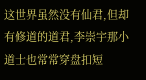这世界虽然没有仙君,但却有修道的道君,李崇宇那小道士也常常穿盘扣短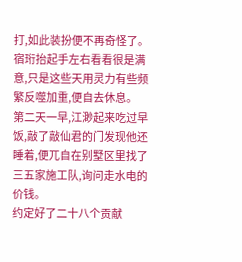打,如此装扮便不再奇怪了。
宿珩抬起手左右看看很是满意,只是这些天用灵力有些频繁反噬加重,便自去休息。
第二天一早,江渺起来吃过早饭,敲了敲仙君的门发现他还睡着,便兀自在别墅区里找了三五家施工队,询问走水电的价钱。
约定好了二十八个贡献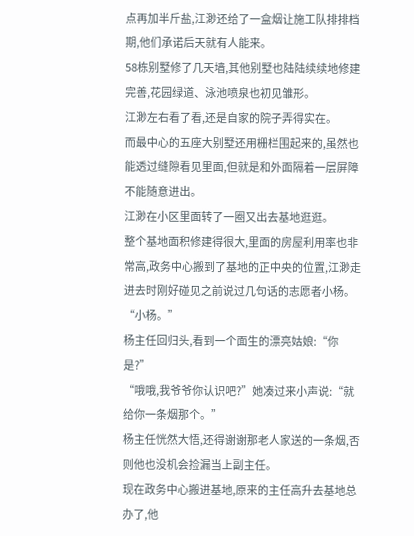点再加半斤盐,江渺还给了一盒烟让施工队排排档期,他们承诺后天就有人能来。
58栋别墅修了几天墙,其他别墅也陆陆续续地修建完善,花园绿道、泳池喷泉也初见雏形。
江渺左右看了看,还是自家的院子弄得实在。
而最中心的五座大别墅还用栅栏围起来的,虽然也能透过缝隙看见里面,但就是和外面隔着一层屏障不能随意进出。
江渺在小区里面转了一圈又出去基地逛逛。
整个基地面积修建得很大,里面的房屋利用率也非常高,政务中心搬到了基地的正中央的位置,江渺走进去时刚好碰见之前说过几句话的志愿者小杨。
“小杨。”
杨主任回归头,看到一个面生的漂亮姑娘:“你是?”
“哦哦,我爷爷你认识吧?”她凑过来小声说:“就给你一条烟那个。”
杨主任恍然大悟,还得谢谢那老人家送的一条烟,否则他也没机会捡漏当上副主任。
现在政务中心搬进基地,原来的主任高升去基地总办了,他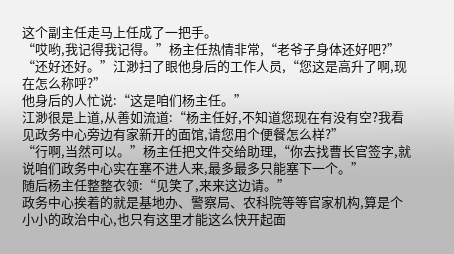这个副主任走马上任成了一把手。
“哎哟,我记得我记得。”杨主任热情非常,“老爷子身体还好吧?”
“还好还好。”江渺扫了眼他身后的工作人员,“您这是高升了啊,现在怎么称呼?”
他身后的人忙说:“这是咱们杨主任。”
江渺很是上道,从善如流道:“杨主任好,不知道您现在有没有空?我看见政务中心旁边有家新开的面馆,请您用个便餐怎么样?”
“行啊,当然可以。”杨主任把文件交给助理,“你去找曹长官签字,就说咱们政务中心实在塞不进人来,最多最多只能塞下一个。”
随后杨主任整整衣领:“见笑了,来来这边请。”
政务中心挨着的就是基地办、警察局、农科院等等官家机构,算是个小小的政治中心,也只有这里才能这么快开起面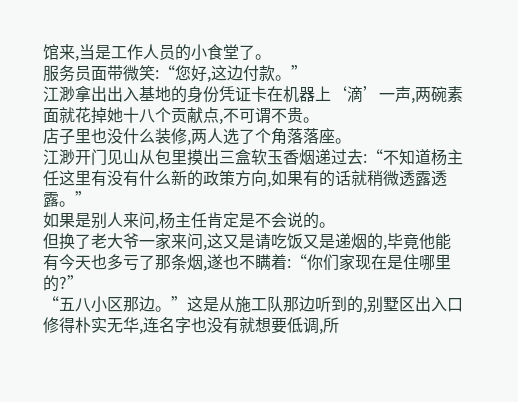馆来,当是工作人员的小食堂了。
服务员面带微笑:“您好,这边付款。”
江渺拿出出入基地的身份凭证卡在机器上‘滴’一声,两碗素面就花掉她十八个贡献点,不可谓不贵。
店子里也没什么装修,两人选了个角落落座。
江渺开门见山从包里摸出三盒软玉香烟递过去:“不知道杨主任这里有没有什么新的政策方向,如果有的话就稍微透露透露。”
如果是别人来问,杨主任肯定是不会说的。
但换了老大爷一家来问,这又是请吃饭又是递烟的,毕竟他能有今天也多亏了那条烟,遂也不瞒着:“你们家现在是住哪里的?”
“五八小区那边。”这是从施工队那边听到的,别墅区出入口修得朴实无华,连名字也没有就想要低调,所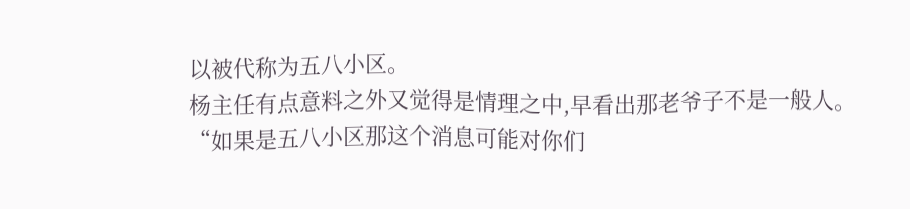以被代称为五八小区。
杨主任有点意料之外又觉得是情理之中,早看出那老爷子不是一般人。
“如果是五八小区那这个消息可能对你们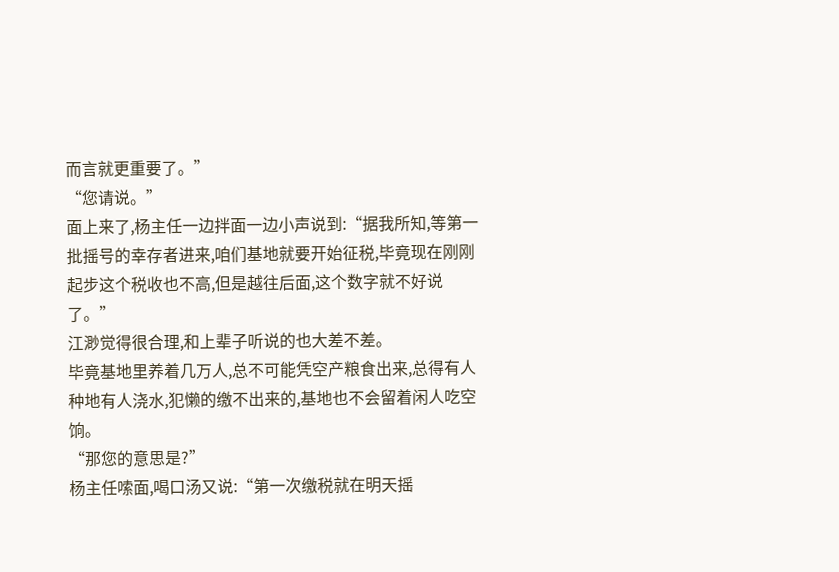而言就更重要了。”
“您请说。”
面上来了,杨主任一边拌面一边小声说到:“据我所知,等第一批摇号的幸存者进来,咱们基地就要开始征税,毕竟现在刚刚起步这个税收也不高,但是越往后面,这个数字就不好说了。”
江渺觉得很合理,和上辈子听说的也大差不差。
毕竟基地里养着几万人,总不可能凭空产粮食出来,总得有人种地有人浇水,犯懒的缴不出来的,基地也不会留着闲人吃空饷。
“那您的意思是?”
杨主任嗦面,喝口汤又说:“第一次缴税就在明天摇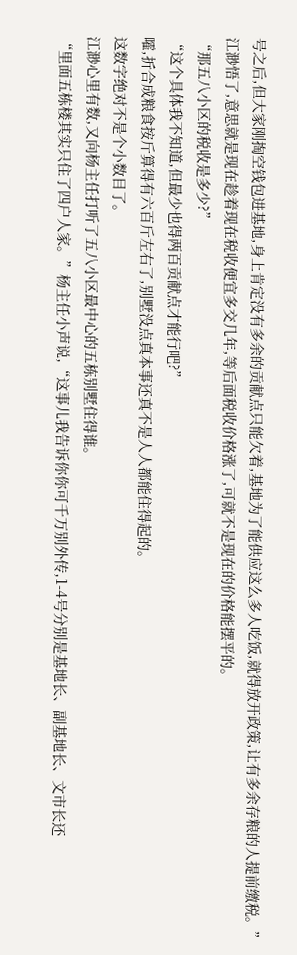号之后,但大家刚掏空钱包进基地,身上肯定没有多余的贡献点只能欠着,基地为了能供应这么多人吃饭,就得放开政策,让有多余存粮的人提前缴税。”
江渺悟了,意思就是现在趁着现在税收便宜多交几年,等后面税收价格涨了,可就不是现在的价格能摆平的。
“那五八小区的税收是多少?”
“这个具体我不知道,但最少也得两百贡献点才能行吧?”
嚯,折合成粮食按斤算得有六百斤左右了,别墅没点真本事还真不是人人都能住得起的。
这数字绝对不是个小数目了。
江渺心里有数,又向杨主任打听了五八小区最中心的五栋别墅住得谁。
“里面五栋楼其实只住了四户人家。”杨主任小声说,“这事儿我告诉你你可千万别外传,1-4号分别是基地长、副基地长、文市长还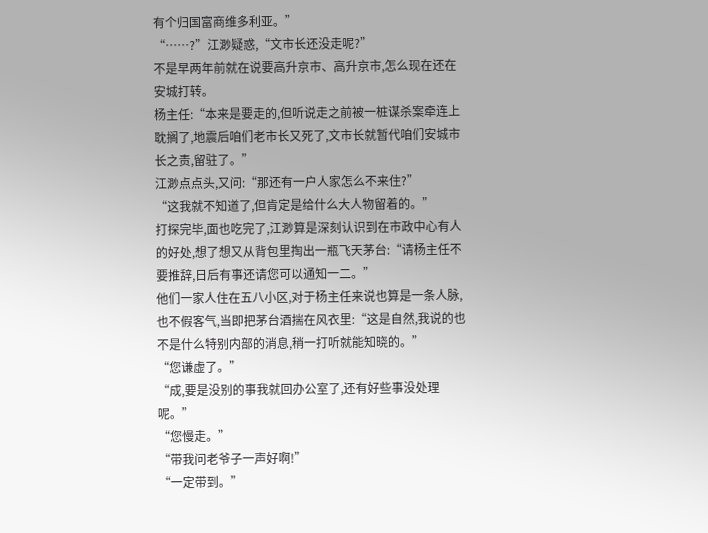有个归国富商维多利亚。”
“……?”江渺疑惑,“文市长还没走呢?”
不是早两年前就在说要高升京市、高升京市,怎么现在还在安城打转。
杨主任:“本来是要走的,但听说走之前被一桩谋杀案牵连上耽搁了,地震后咱们老市长又死了,文市长就暂代咱们安城市长之责,留驻了。”
江渺点点头,又问:“那还有一户人家怎么不来住?”
“这我就不知道了,但肯定是给什么大人物留着的。”
打探完毕,面也吃完了,江渺算是深刻认识到在市政中心有人的好处,想了想又从背包里掏出一瓶飞天茅台:“请杨主任不要推辞,日后有事还请您可以通知一二。”
他们一家人住在五八小区,对于杨主任来说也算是一条人脉,也不假客气,当即把茅台酒揣在风衣里:“这是自然,我说的也不是什么特别内部的消息,稍一打听就能知晓的。”
“您谦虚了。”
“成,要是没别的事我就回办公室了,还有好些事没处理呢。”
“您慢走。”
“带我问老爷子一声好啊!”
“一定带到。”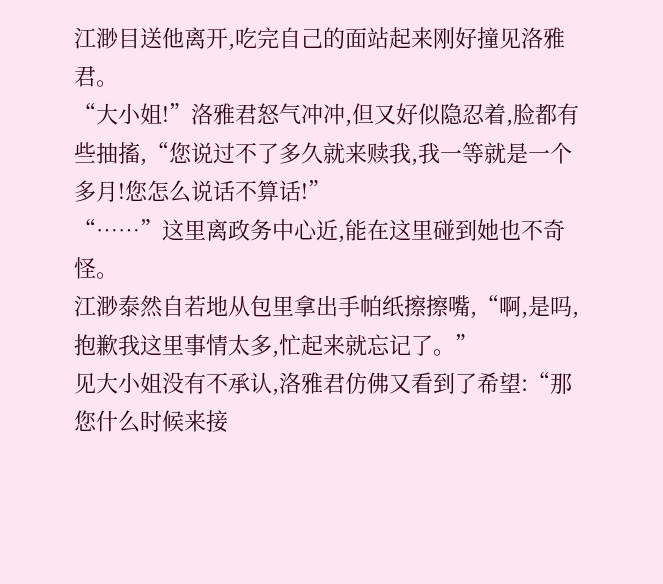江渺目送他离开,吃完自己的面站起来刚好撞见洛雅君。
“大小姐!”洛雅君怒气冲冲,但又好似隐忍着,脸都有些抽搐,“您说过不了多久就来赎我,我一等就是一个多月!您怎么说话不算话!”
“……”这里离政务中心近,能在这里碰到她也不奇怪。
江渺泰然自若地从包里拿出手帕纸擦擦嘴,“啊,是吗,抱歉我这里事情太多,忙起来就忘记了。”
见大小姐没有不承认,洛雅君仿佛又看到了希望:“那您什么时候来接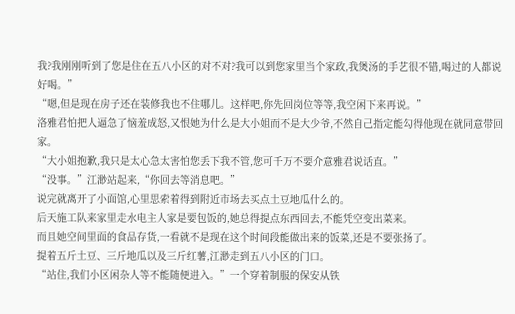我?我刚刚听到了您是住在五八小区的对不对?我可以到您家里当个家政,我煲汤的手艺很不错,喝过的人都说好喝。”
“嗯,但是现在房子还在装修我也不住哪儿。这样吧,你先回岗位等等,我空闲下来再说。”
洛雅君怕把人逼急了恼羞成怒,又恨她为什么是大小姐而不是大少爷,不然自己指定能勾得他现在就同意带回家。
“大小姐抱歉,我只是太心急太害怕您丢下我不管,您可千万不要介意雅君说话直。”
“没事。”江渺站起来,“你回去等消息吧。”
说完就离开了小面馆,心里思索着得到附近市场去买点土豆地瓜什么的。
后天施工队来家里走水电主人家是要包饭的,她总得提点东西回去,不能凭空变出菜来。
而且她空间里面的食品存货,一看就不是现在这个时间段能做出来的饭菜,还是不要张扬了。
提着五斤土豆、三斤地瓜以及三斤红薯,江渺走到五八小区的门口。
“站住,我们小区闲杂人等不能随便进入。”一个穿着制服的保安从铁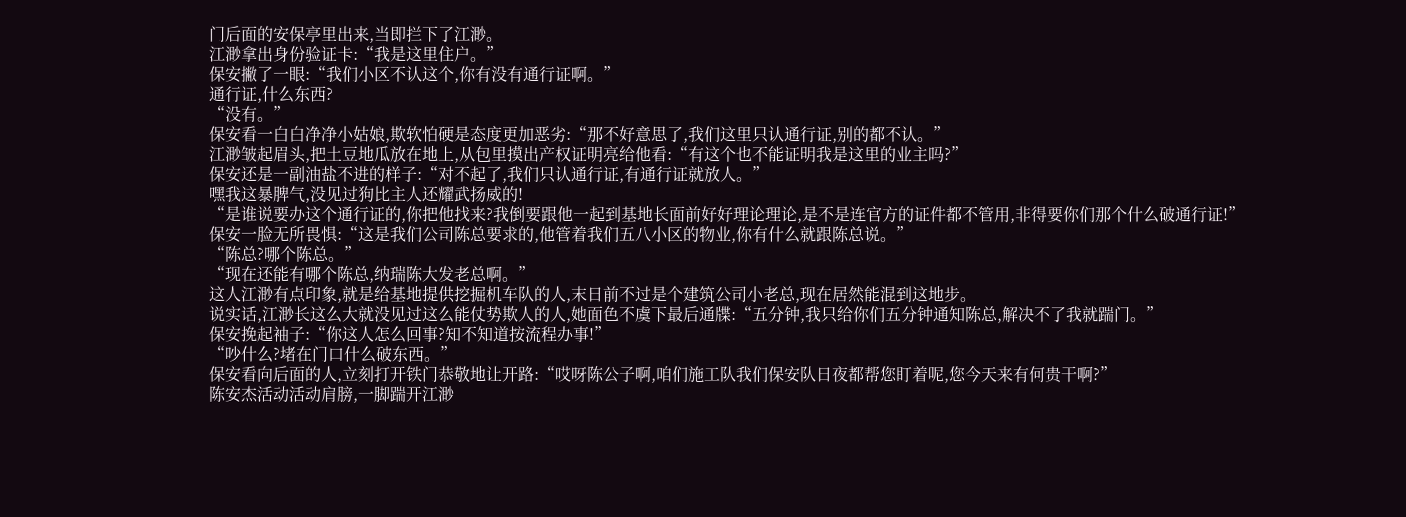门后面的安保亭里出来,当即拦下了江渺。
江渺拿出身份验证卡:“我是这里住户。”
保安撇了一眼:“我们小区不认这个,你有没有通行证啊。”
通行证,什么东西?
“没有。”
保安看一白白净净小姑娘,欺软怕硬是态度更加恶劣:“那不好意思了,我们这里只认通行证,别的都不认。”
江渺皱起眉头,把土豆地瓜放在地上,从包里摸出产权证明亮给他看:“有这个也不能证明我是这里的业主吗?”
保安还是一副油盐不进的样子:“对不起了,我们只认通行证,有通行证就放人。”
嘿我这暴脾气,没见过狗比主人还耀武扬威的!
“是谁说要办这个通行证的,你把他找来?我倒要跟他一起到基地长面前好好理论理论,是不是连官方的证件都不管用,非得要你们那个什么破通行证!”
保安一脸无所畏惧:“这是我们公司陈总要求的,他管着我们五八小区的物业,你有什么就跟陈总说。”
“陈总?哪个陈总。”
“现在还能有哪个陈总,纳瑞陈大发老总啊。”
这人江渺有点印象,就是给基地提供挖掘机车队的人,末日前不过是个建筑公司小老总,现在居然能混到这地步。
说实话,江渺长这么大就没见过这么能仗势欺人的人,她面色不虞下最后通牒:“五分钟,我只给你们五分钟通知陈总,解决不了我就踹门。”
保安挽起袖子:“你这人怎么回事?知不知道按流程办事!”
“吵什么?堵在门口什么破东西。”
保安看向后面的人,立刻打开铁门恭敬地让开路:“哎呀陈公子啊,咱们施工队我们保安队日夜都帮您盯着呢,您今天来有何贵干啊?”
陈安杰活动活动肩膀,一脚踹开江渺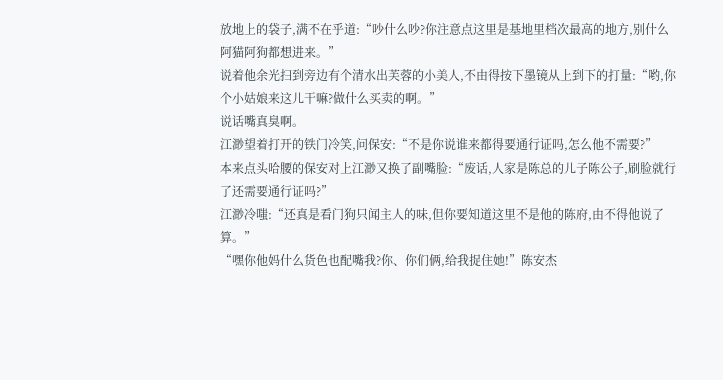放地上的袋子,满不在乎道:“吵什么吵?你注意点这里是基地里档次最高的地方,别什么阿猫阿狗都想进来。”
说着他余光扫到旁边有个清水出芙蓉的小美人,不由得按下墨镜从上到下的打量:“哟,你个小姑娘来这儿干嘛?做什么买卖的啊。”
说话嘴真臭啊。
江渺望着打开的铁门冷笑,问保安:“不是你说谁来都得要通行证吗,怎么他不需要?”
本来点头哈腰的保安对上江渺又换了副嘴脸:“废话,人家是陈总的儿子陈公子,刷脸就行了还需要通行证吗?”
江渺冷嗤:“还真是看门狗只闻主人的味,但你要知道这里不是他的陈府,由不得他说了算。”
“嘿你他妈什么货色也配嘴我?你、你们俩,给我捉住她!”陈安杰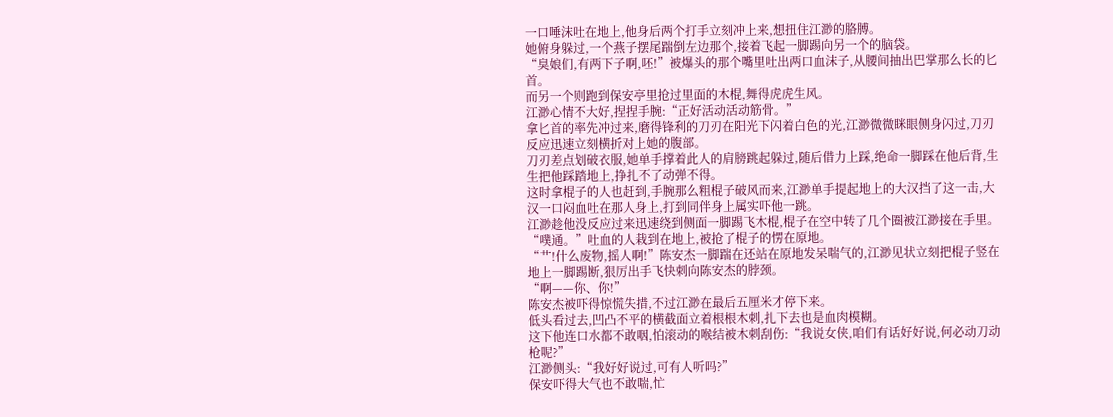一口唾沫吐在地上,他身后两个打手立刻冲上来,想扭住江渺的胳膊。
她俯身躲过,一个燕子摆尾踹倒左边那个,接着飞起一脚踢向另一个的脑袋。
“臭娘们,有两下子啊,呸!”被爆头的那个嘴里吐出两口血沫子,从腰间抽出巴掌那么长的匕首。
而另一个则跑到保安亭里抢过里面的木棍,舞得虎虎生风。
江渺心情不大好,捏捏手腕:“正好活动活动筋骨。”
拿匕首的率先冲过来,磨得锋利的刀刃在阳光下闪着白色的光,江渺微微眯眼侧身闪过,刀刃反应迅速立刻横折对上她的腹部。
刀刃差点划破衣服,她单手撑着此人的肩膀跳起躲过,随后借力上踩,绝命一脚踩在他后背,生生把他踩踏地上,挣扎不了动弹不得。
这时拿棍子的人也赶到,手腕那么粗棍子破风而来,江渺单手提起地上的大汉挡了这一击,大汉一口闷血吐在那人身上,打到同伴身上属实吓他一跳。
江渺趁他没反应过来迅速绕到侧面一脚踢飞木棍,棍子在空中转了几个圈被江渺接在手里。
“噗通。”吐血的人栽到在地上,被抢了棍子的愣在原地。
“艹!什么废物,摇人啊!”陈安杰一脚踹在还站在原地发呆喘气的,江渺见状立刻把棍子竖在地上一脚踢断,狠厉出手飞快刺向陈安杰的脖颈。
“啊——你、你!”
陈安杰被吓得惊慌失措,不过江渺在最后五厘米才停下来。
低头看过去,凹凸不平的横截面立着根根木刺,扎下去也是血肉模糊。
这下他连口水都不敢咽,怕滚动的喉结被木刺刮伤:“我说女侠,咱们有话好好说,何必动刀动枪呢?”
江渺侧头:“我好好说过,可有人听吗?”
保安吓得大气也不敢喘,忙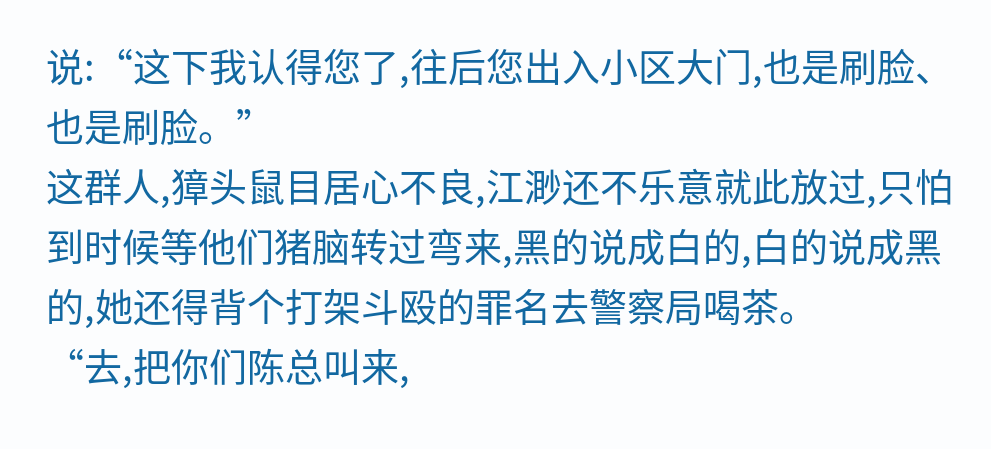说:“这下我认得您了,往后您出入小区大门,也是刷脸、也是刷脸。”
这群人,獐头鼠目居心不良,江渺还不乐意就此放过,只怕到时候等他们猪脑转过弯来,黑的说成白的,白的说成黑的,她还得背个打架斗殴的罪名去警察局喝茶。
“去,把你们陈总叫来,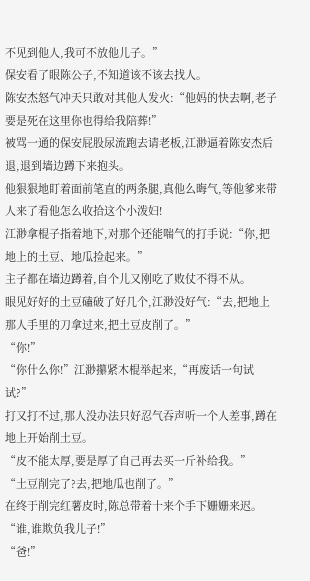不见到他人,我可不放他儿子。”
保安看了眼陈公子,不知道该不该去找人。
陈安杰怒气冲天只敢对其他人发火:“他妈的快去啊,老子要是死在这里你也得给我陪葬!”
被骂一通的保安屁股尿流跑去请老板,江渺逼着陈安杰后退,退到墙边蹲下来抱头。
他狠狠地盯着面前笔直的两条腿,真他么晦气,等他爹来带人来了看他怎么收拾这个小泼妇!
江渺拿棍子指着地下,对那个还能喘气的打手说:“你,把地上的土豆、地瓜捡起来。”
主子都在墙边蹲着,自个儿又刚吃了败仗不得不从。
眼见好好的土豆磕破了好几个,江渺没好气:“去,把地上那人手里的刀拿过来,把土豆皮削了。”
“你!”
“你什么你!”江渺攥紧木棍举起来,“再废话一句试试?”
打又打不过,那人没办法只好忍气吞声听一个人差事,蹲在地上开始削土豆。
“皮不能太厚,要是厚了自己再去买一斤补给我。”
“土豆削完了?去,把地瓜也削了。”
在终于削完红薯皮时,陈总带着十来个手下姗姗来迟。
“谁,谁欺负我儿子!”
“爸!”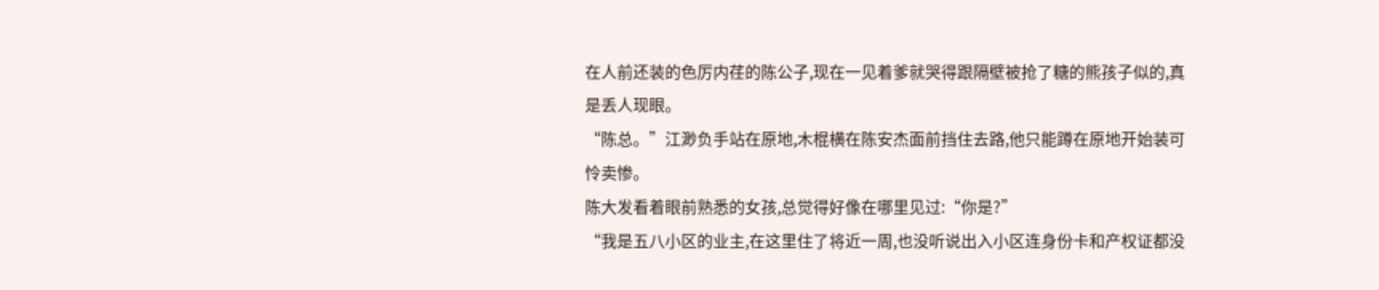在人前还装的色厉内荏的陈公子,现在一见着爹就哭得跟隔壁被抢了糖的熊孩子似的,真是丢人现眼。
“陈总。”江渺负手站在原地,木棍横在陈安杰面前挡住去路,他只能蹲在原地开始装可怜卖惨。
陈大发看着眼前熟悉的女孩,总觉得好像在哪里见过:“你是?”
“我是五八小区的业主,在这里住了将近一周,也没听说出入小区连身份卡和产权证都没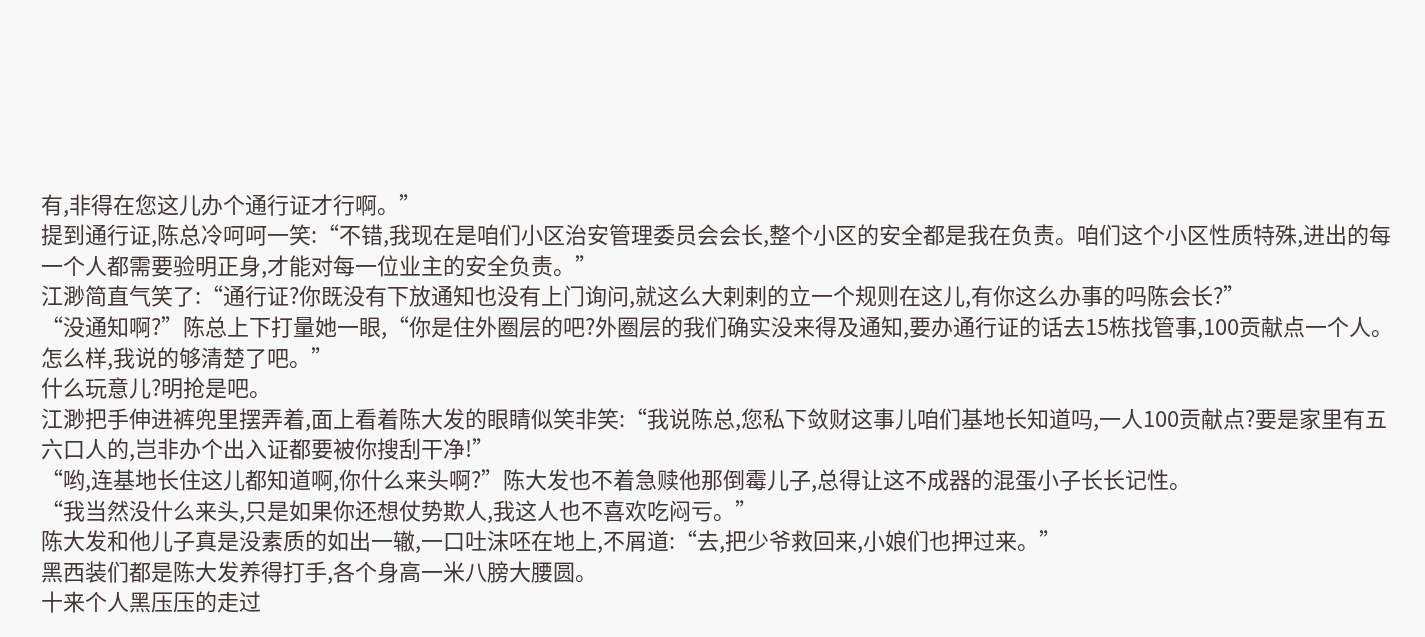有,非得在您这儿办个通行证才行啊。”
提到通行证,陈总冷呵呵一笑:“不错,我现在是咱们小区治安管理委员会会长,整个小区的安全都是我在负责。咱们这个小区性质特殊,进出的每一个人都需要验明正身,才能对每一位业主的安全负责。”
江渺简直气笑了:“通行证?你既没有下放通知也没有上门询问,就这么大剌剌的立一个规则在这儿,有你这么办事的吗陈会长?”
“没通知啊?”陈总上下打量她一眼,“你是住外圈层的吧?外圈层的我们确实没来得及通知,要办通行证的话去15栋找管事,100贡献点一个人。怎么样,我说的够清楚了吧。”
什么玩意儿?明抢是吧。
江渺把手伸进裤兜里摆弄着,面上看着陈大发的眼睛似笑非笑:“我说陈总,您私下敛财这事儿咱们基地长知道吗,一人100贡献点?要是家里有五六口人的,岂非办个出入证都要被你搜刮干净!”
“哟,连基地长住这儿都知道啊,你什么来头啊?”陈大发也不着急赎他那倒霉儿子,总得让这不成器的混蛋小子长长记性。
“我当然没什么来头,只是如果你还想仗势欺人,我这人也不喜欢吃闷亏。”
陈大发和他儿子真是没素质的如出一辙,一口吐沫呸在地上,不屑道:“去,把少爷救回来,小娘们也押过来。”
黑西装们都是陈大发养得打手,各个身高一米八膀大腰圆。
十来个人黑压压的走过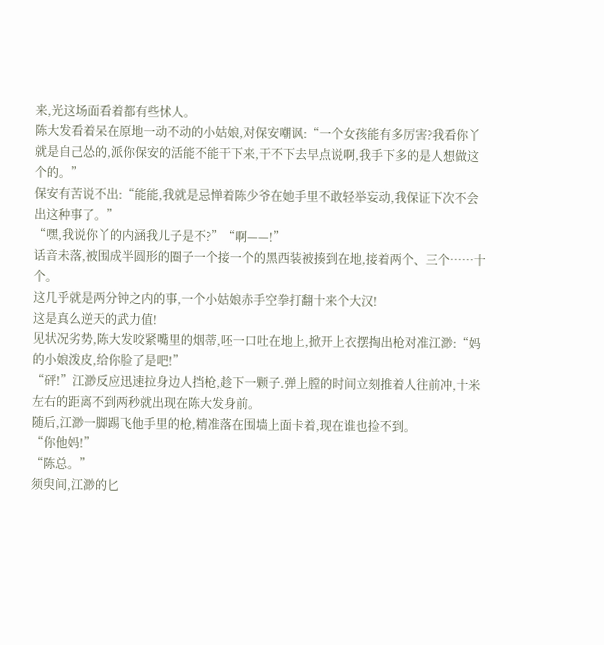来,光这场面看着都有些怵人。
陈大发看着呆在原地一动不动的小姑娘,对保安嘲讽:“一个女孩能有多厉害?我看你丫就是自己怂的,派你保安的活能不能干下来,干不下去早点说啊,我手下多的是人想做这个的。”
保安有苦说不出:“能能,我就是忌惮着陈少爷在她手里不敢轻举妄动,我保证下次不会出这种事了。”
“嘿,我说你丫的内涵我儿子是不?”“啊——!”
话音未落,被围成半圆形的圈子一个接一个的黑西装被揍到在地,接着两个、三个……十个。
这几乎就是两分钟之内的事,一个小姑娘赤手空拳打翻十来个大汉!
这是真么逆天的武力值!
见状况劣势,陈大发咬紧嘴里的烟蒂,呸一口吐在地上,掀开上衣摆掏出枪对准江渺:“妈的小娘泼皮,给你脸了是吧!”
“砰!”江渺反应迅速拉身边人挡枪,趁下一颗子.弹上膛的时间立刻推着人往前冲,十米左右的距离不到两秒就出现在陈大发身前。
随后,江渺一脚踢飞他手里的枪,精准落在围墙上面卡着,现在谁也捡不到。
“你他妈!”
“陈总。”
须臾间,江渺的匕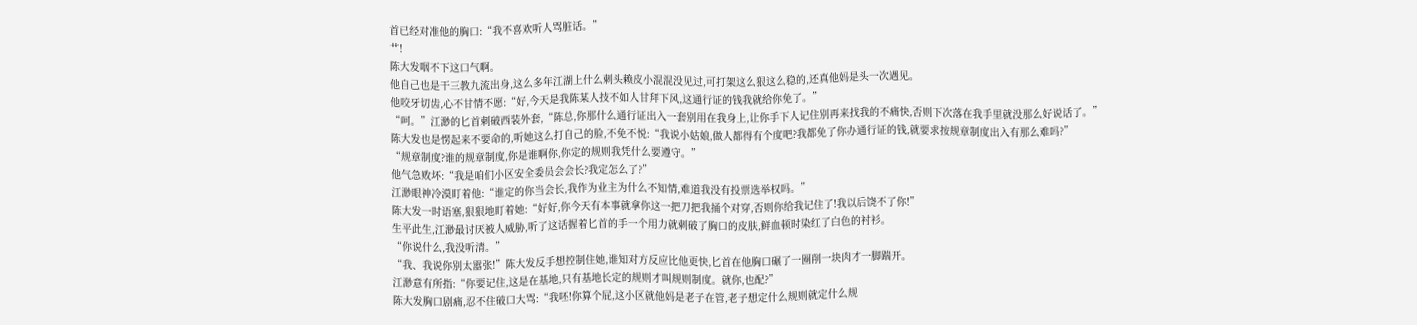首已经对准他的胸口:“我不喜欢听人骂脏话。”
艹!
陈大发咽不下这口气啊。
他自己也是干三教九流出身,这么多年江湖上什么刺头赖皮小混混没见过,可打架这么狠这么稳的,还真他妈是头一次遇见。
他咬牙切齿,心不甘情不愿:“好,今天是我陈某人技不如人甘拜下风,这通行证的钱我就给你免了。”
“呵。”江渺的匕首刺破西装外套,“陈总,你那什么通行证出入一套别用在我身上,让你手下人记住别再来找我的不痛快,否则下次落在我手里就没那么好说话了。”
陈大发也是愣起来不要命的,听她这么打自己的脸,不免不悦:“我说小姑娘,做人都得有个度吧?我都免了你办通行证的钱,就要求按规章制度出入有那么难吗?”
“规章制度?谁的规章制度,你是谁啊你,你定的规则我凭什么要遵守。”
他气急败坏:“我是咱们小区安全委员会会长?我定怎么了?”
江渺眼神冷漠盯着他:“谁定的你当会长,我作为业主为什么不知情,难道我没有投票选举权吗。”
陈大发一时语塞,狠狠地盯着她:“好好,你今天有本事就拿你这一把刀把我捅个对穿,否则你给我记住了!我以后饶不了你!”
生平此生,江渺最讨厌被人威胁,听了这话握着匕首的手一个用力就刺破了胸口的皮肤,鲜血顿时染红了白色的衬衫。
“你说什么,我没听清。”
“我、我说你别太嚣张!”陈大发反手想控制住她,谁知对方反应比他更快,匕首在他胸口碾了一圈削一块肉才一脚踹开。
江渺意有所指:“你要记住,这是在基地,只有基地长定的规则才叫规则制度。就你,也配?”
陈大发胸口剧痛,忍不住破口大骂:“我呸!你算个屁,这小区就他妈是老子在管,老子想定什么规则就定什么规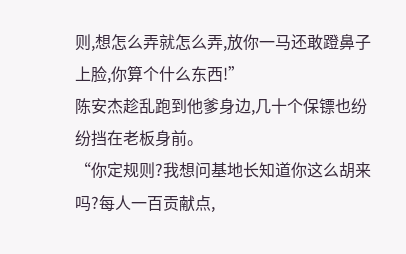则,想怎么弄就怎么弄,放你一马还敢蹬鼻子上脸,你算个什么东西!”
陈安杰趁乱跑到他爹身边,几十个保镖也纷纷挡在老板身前。
“你定规则?我想问基地长知道你这么胡来吗?每人一百贡献点,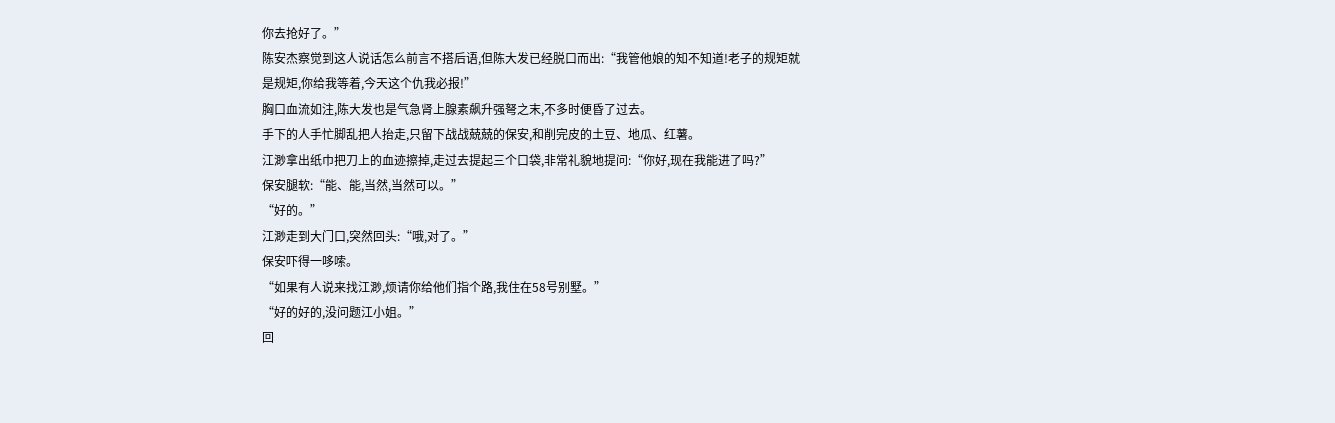你去抢好了。”
陈安杰察觉到这人说话怎么前言不搭后语,但陈大发已经脱口而出:“我管他娘的知不知道!老子的规矩就是规矩,你给我等着,今天这个仇我必报!”
胸口血流如注,陈大发也是气急肾上腺素飙升强弩之末,不多时便昏了过去。
手下的人手忙脚乱把人抬走,只留下战战兢兢的保安,和削完皮的土豆、地瓜、红薯。
江渺拿出纸巾把刀上的血迹擦掉,走过去提起三个口袋,非常礼貌地提问:“你好,现在我能进了吗?”
保安腿软:“能、能,当然,当然可以。”
“好的。”
江渺走到大门口,突然回头:“哦,对了。”
保安吓得一哆嗦。
“如果有人说来找江渺,烦请你给他们指个路,我住在58号别墅。”
“好的好的,没问题江小姐。”
回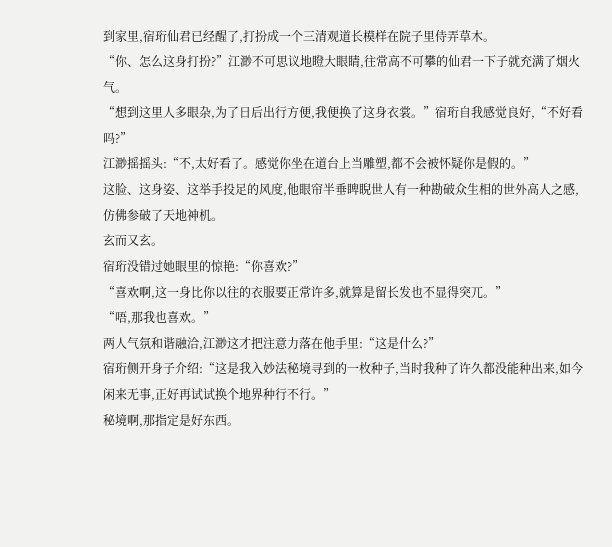到家里,宿珩仙君已经醒了,打扮成一个三清观道长模样在院子里侍弄草木。
“你、怎么这身打扮?”江渺不可思议地瞪大眼睛,往常高不可攀的仙君一下子就充满了烟火气。
“想到这里人多眼杂,为了日后出行方便,我便换了这身衣裳。”宿珩自我感觉良好,“不好看吗?”
江渺摇摇头:“不,太好看了。感觉你坐在道台上当雕塑,都不会被怀疑你是假的。”
这脸、这身姿、这举手投足的风度,他眼帘半垂睥睨世人有一种勘破众生相的世外高人之感,仿佛参破了天地神机。
玄而又玄。
宿珩没错过她眼里的惊艳:“你喜欢?”
“喜欢啊,这一身比你以往的衣服要正常许多,就算是留长发也不显得突兀。”
“唔,那我也喜欢。”
两人气氛和谐融洽,江渺这才把注意力落在他手里:“这是什么?”
宿珩侧开身子介绍:“这是我入妙法秘境寻到的一枚种子,当时我种了许久都没能种出来,如今闲来无事,正好再试试换个地界种行不行。”
秘境啊,那指定是好东西。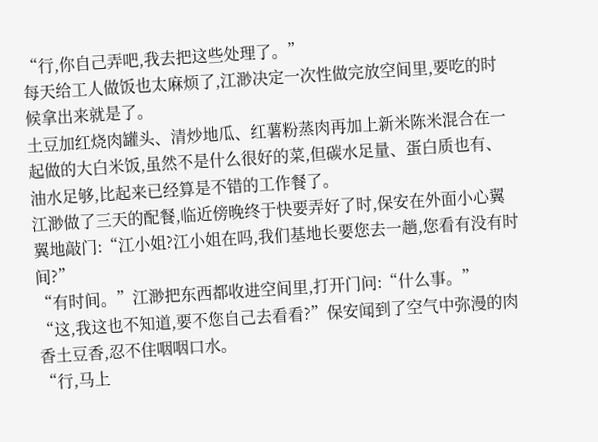“行,你自己弄吧,我去把这些处理了。”
每天给工人做饭也太麻烦了,江渺决定一次性做完放空间里,要吃的时候拿出来就是了。
土豆加红烧肉罐头、清炒地瓜、红薯粉蒸肉再加上新米陈米混合在一起做的大白米饭,虽然不是什么很好的菜,但碳水足量、蛋白质也有、油水足够,比起来已经算是不错的工作餐了。
江渺做了三天的配餐,临近傍晚终于快要弄好了时,保安在外面小心翼翼地敲门:“江小姐?江小姐在吗,我们基地长要您去一趟,您看有没有时间?”
“有时间。”江渺把东西都收进空间里,打开门问:“什么事。”
“这,我这也不知道,要不您自己去看看?”保安闻到了空气中弥漫的肉香土豆香,忍不住咽咽口水。
“行,马上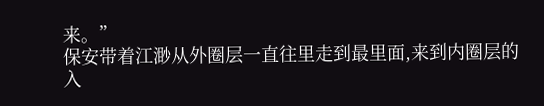来。”
保安带着江渺从外圈层一直往里走到最里面,来到内圈层的入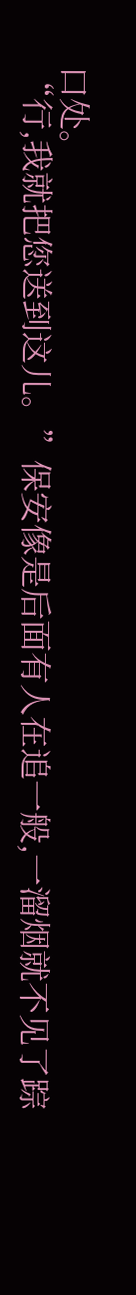口处。
“行,我就把您送到这儿。”保安像是后面有人在追一般,一溜烟就不见了踪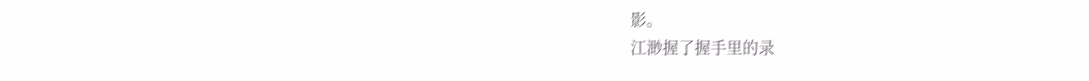影。
江渺握了握手里的录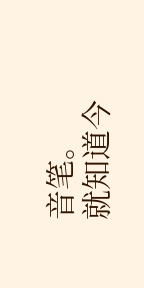音笔。
就知道今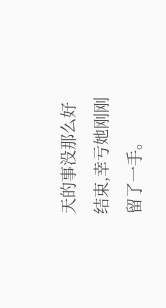天的事没那么好结束,幸亏她刚刚留了一手。